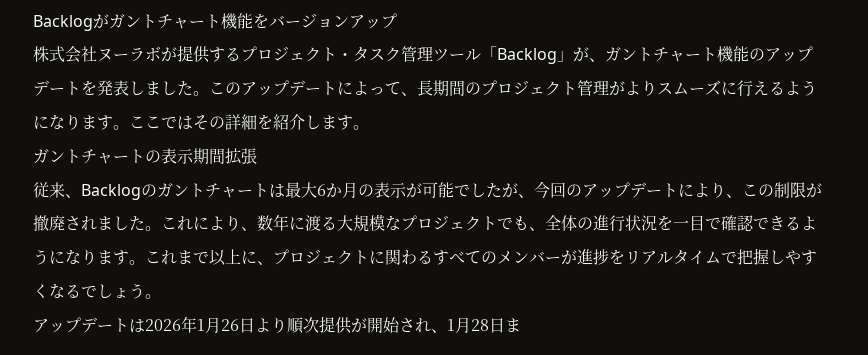Backlogがガントチャート機能をバージョンアップ
株式会社ヌーラボが提供するプロジェクト・タスク管理ツール「Backlog」が、ガントチャート機能のアップデートを発表しました。このアップデートによって、長期間のプロジェクト管理がよりスムーズに行えるようになります。ここではその詳細を紹介します。
ガントチャートの表示期間拡張
従来、Backlogのガントチャートは最大6か月の表示が可能でしたが、今回のアップデートにより、この制限が撤廃されました。これにより、数年に渡る大規模なプロジェクトでも、全体の進行状況を一目で確認できるようになります。これまで以上に、プロジェクトに関わるすべてのメンバーが進捗をリアルタイムで把握しやすくなるでしょう。
アップデートは2026年1月26日より順次提供が開始され、1月28日ま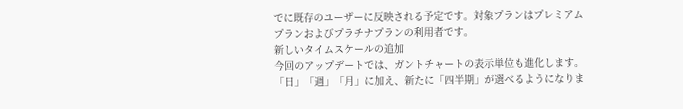でに既存のユーザーに反映される予定です。対象プランはプレミアムプランおよびプラチナプランの利用者です。
新しいタイムスケールの追加
今回のアップデートでは、ガントチャートの表示単位も進化します。「日」「週」「月」に加え、新たに「四半期」が選べるようになりま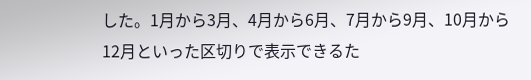した。1月から3月、4月から6月、7月から9月、10月から12月といった区切りで表示できるた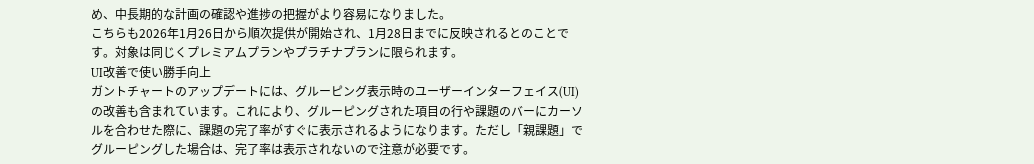め、中長期的な計画の確認や進捗の把握がより容易になりました。
こちらも2026年1月26日から順次提供が開始され、1月28日までに反映されるとのことです。対象は同じくプレミアムプランやプラチナプランに限られます。
UI改善で使い勝手向上
ガントチャートのアップデートには、グルーピング表示時のユーザーインターフェイス(UI)の改善も含まれています。これにより、グルーピングされた項目の行や課題のバーにカーソルを合わせた際に、課題の完了率がすぐに表示されるようになります。ただし「親課題」でグルーピングした場合は、完了率は表示されないので注意が必要です。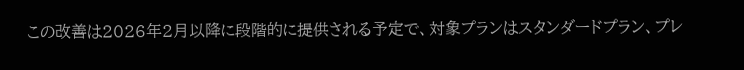この改善は2026年2月以降に段階的に提供される予定で、対象プランはスタンダードプラン、プレ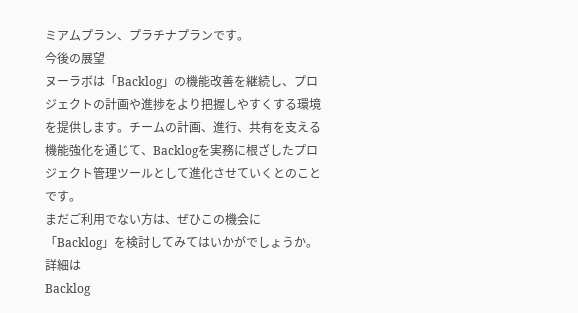ミアムプラン、プラチナプランです。
今後の展望
ヌーラボは「Backlog」の機能改善を継続し、プロジェクトの計画や進捗をより把握しやすくする環境を提供します。チームの計画、進行、共有を支える機能強化を通じて、Backlogを実務に根ざしたプロジェクト管理ツールとして進化させていくとのことです。
まだご利用でない方は、ぜひこの機会に「Backlog」を検討してみてはいかがでしょうか。詳細は
Backlog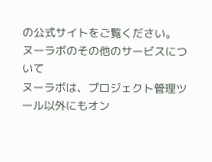の公式サイトをご覧ください。
ヌーラボのその他のサービスについて
ヌーラボは、プロジェクト管理ツール以外にもオン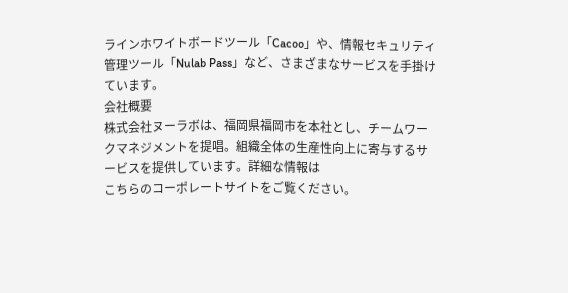ラインホワイトボードツール「Cacoo」や、情報セキュリティ管理ツール「Nulab Pass」など、さまざまなサービスを手掛けています。
会社概要
株式会社ヌーラボは、福岡県福岡市を本社とし、チームワークマネジメントを提唱。組織全体の生産性向上に寄与するサービスを提供しています。詳細な情報は
こちらのコーポレートサイトをご覧ください。